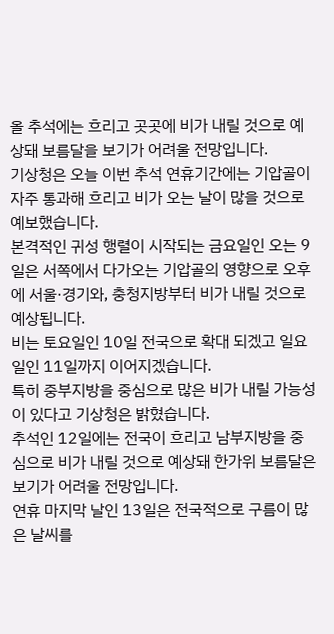올 추석에는 흐리고 곳곳에 비가 내릴 것으로 예상돼 보름달을 보기가 어려울 전망입니다.
기상청은 오늘 이번 추석 연휴기간에는 기압골이 자주 통과해 흐리고 비가 오는 날이 많을 것으로 예보했습니다.
본격적인 귀성 행렬이 시작되는 금요일인 오는 9일은 서쪽에서 다가오는 기압골의 영향으로 오후에 서울·경기와, 충청지방부터 비가 내릴 것으로 예상됩니다.
비는 토요일인 10일 전국으로 확대 되겠고 일요일인 11일까지 이어지겠습니다.
특히 중부지방을 중심으로 많은 비가 내릴 가능성이 있다고 기상청은 밝혔습니다.
추석인 12일에는 전국이 흐리고 남부지방을 중심으로 비가 내릴 것으로 예상돼 한가위 보름달은 보기가 어려울 전망입니다.
연휴 마지막 날인 13일은 전국적으로 구름이 많은 날씨를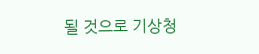될 것으로 기상청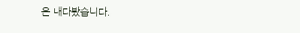은 내다봤습니다.